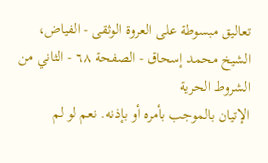تعاليق مبسوطة على العروة الوثقى - الفياض، الشيخ محمد إسحاق - الصفحة ٦٨ - الثاني من الشروط الحرية
الإتيان بالموجب بأمره أو بإذنه. نعم لو لم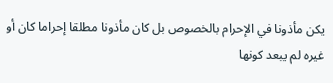يكن مأذونا في الإحرام بالخصوص بل كان مأذونا مطلقا إحراما كان أو غيره لم يبعد كونها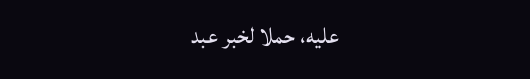عليه، حملا لخبر عبد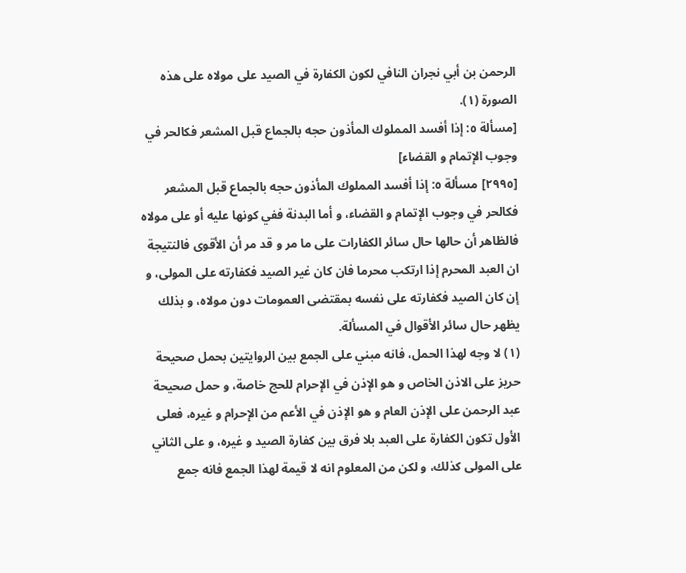الرحمن بن أبي نجران النافي لكون الكفارة في الصيد على مولاه على هذه الصورة (١).
[مسألة ٥: إذا أفسد المملوك المأذون حجه بالجماع قبل المشعر فكالحر في وجوب الإتمام و القضاء]
[٢٩٩٥] مسألة ٥: إذا أفسد المملوك المأذون حجه بالجماع قبل المشعر فكالحر في وجوب الإتمام و القضاء، و أما البدنة ففي كونها عليه أو على مولاه فالظاهر أن حالها حال سائر الكفارات على ما مر و قد مر أن الأقوى فالنتيجة ان العبد المحرم إذا ارتكب محرما فان كان غير الصيد فكفارته على المولى، و إن كان الصيد فكفارته على نفسه بمقتضى العمومات دون مولاه، و بذلك يظهر حال سائر الأقوال في المسألة.
(١) لا وجه لهذا الحمل، فانه مبني على الجمع بين الروايتين بحمل صحيحة حريز على الاذن الخاص و هو الإذن في الإحرام للحج خاصة، و حمل صحيحة عبد الرحمن على الإذن العام و هو الإذن في الأعم من الإحرام و غيره، فعلى الأول تكون الكفارة على العبد بلا فرق بين كفارة الصيد و غيره، و على الثاني على المولى كذلك، و لكن من المعلوم انه لا قيمة لهذا الجمع فانه جمع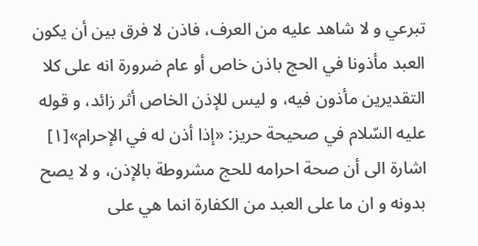تبرعي و لا شاهد عليه من العرف، فاذن لا فرق بين أن يكون العبد مأذونا في الحج باذن خاص أو عام ضرورة انه على كلا التقديرين مأذون فيه، و ليس للإذن الخاص أثر زائد، و قوله عليه السّلام في صحيحة حريز: «إذا أذن له في الإحرام»[١] اشارة الى أن صحة احرامه للحج مشروطة بالإذن، و لا يصح بدونه و ان ما على العبد من الكفارة انما هي على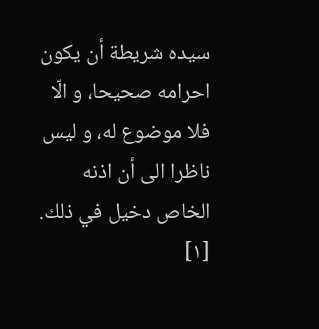سيده شريطة أن يكون احرامه صحيحا، و الّا فلا موضوع له، و ليس ناظرا الى أن اذنه الخاص دخيل في ذلك.
[١]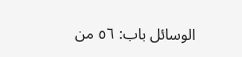الوسائل باب: ٥٦ من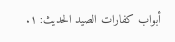أبواب كفارات الصيد الحديث: ١.